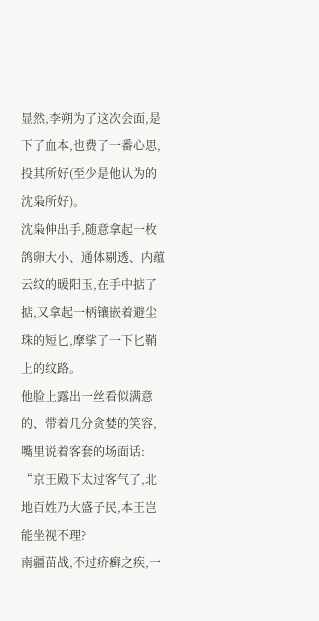显然,李朔为了这次会面,是下了血本,也费了一番心思,投其所好(至少是他认为的沈枭所好)。
沈枭伸出手,随意拿起一枚鸽卵大小、通体剔透、内蕴云纹的暖阳玉,在手中掂了掂,又拿起一柄镶嵌着避尘珠的短匕,摩挲了一下匕鞘上的纹路。
他脸上露出一丝看似满意的、带着几分贪婪的笑容,嘴里说着客套的场面话:
“京王殿下太过客气了,北地百姓乃大盛子民,本王岂能坐视不理?
南疆苗战,不过疥癣之疾,一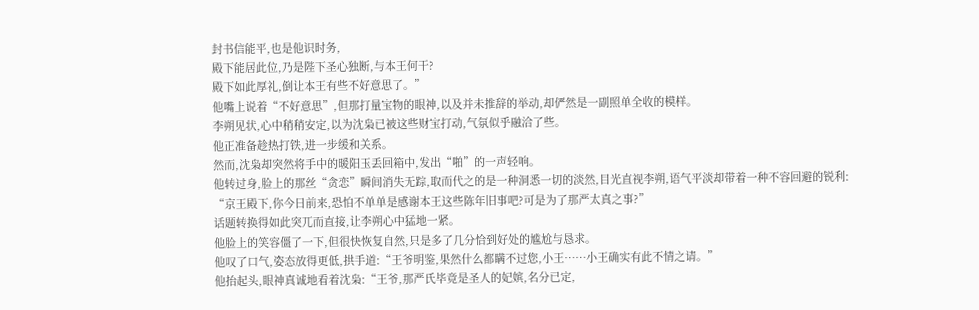封书信能平,也是他识时务,
殿下能居此位,乃是陛下圣心独断,与本王何干?
殿下如此厚礼,倒让本王有些不好意思了。”
他嘴上说着“不好意思”,但那打量宝物的眼神,以及并未推辞的举动,却俨然是一副照单全收的模样。
李朔见状,心中稍稍安定,以为沈枭已被这些财宝打动,气氛似乎融洽了些。
他正准备趁热打铁,进一步缓和关系。
然而,沈枭却突然将手中的暖阳玉丢回箱中,发出“啪”的一声轻响。
他转过身,脸上的那丝“贪恋”瞬间消失无踪,取而代之的是一种洞悉一切的淡然,目光直视李朔,语气平淡却带着一种不容回避的锐利:
“京王殿下,你今日前来,恐怕不单单是感谢本王这些陈年旧事吧?可是为了那严太真之事?”
话题转换得如此突兀而直接,让李朔心中猛地一紧。
他脸上的笑容僵了一下,但很快恢复自然,只是多了几分恰到好处的尴尬与恳求。
他叹了口气,姿态放得更低,拱手道:“王爷明鉴,果然什么都瞒不过您,小王……小王确实有此不情之请。”
他抬起头,眼神真诚地看着沈枭:“王爷,那严氏毕竟是圣人的妃嫔,名分已定,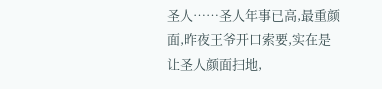圣人……圣人年事已高,最重颜面,昨夜王爷开口索要,实在是让圣人颜面扫地,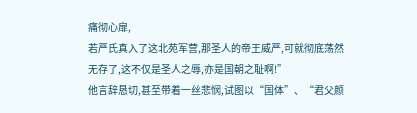痛彻心扉,
若严氏真入了这北苑军营,那圣人的帝王威严,可就彻底荡然无存了,这不仅是圣人之辱,亦是国朝之耻啊!”
他言辞恳切,甚至带着一丝悲悯,试图以“国体”、“君父颜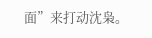面”来打动沈枭。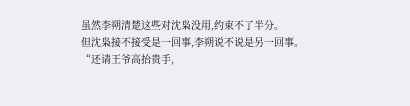虽然李朔清楚这些对沈枭没用,约束不了半分。
但沈枭接不接受是一回事,李朔说不说是另一回事。
“还请王爷高抬贵手,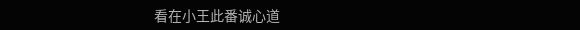看在小王此番诚心道